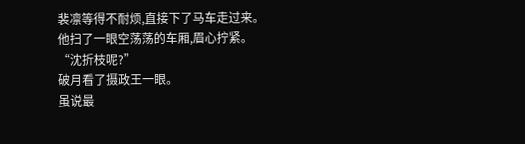裴凛等得不耐烦,直接下了马车走过来。
他扫了一眼空荡荡的车厢,眉心拧紧。
“沈折枝呢?”
破月看了摄政王一眼。
虽说最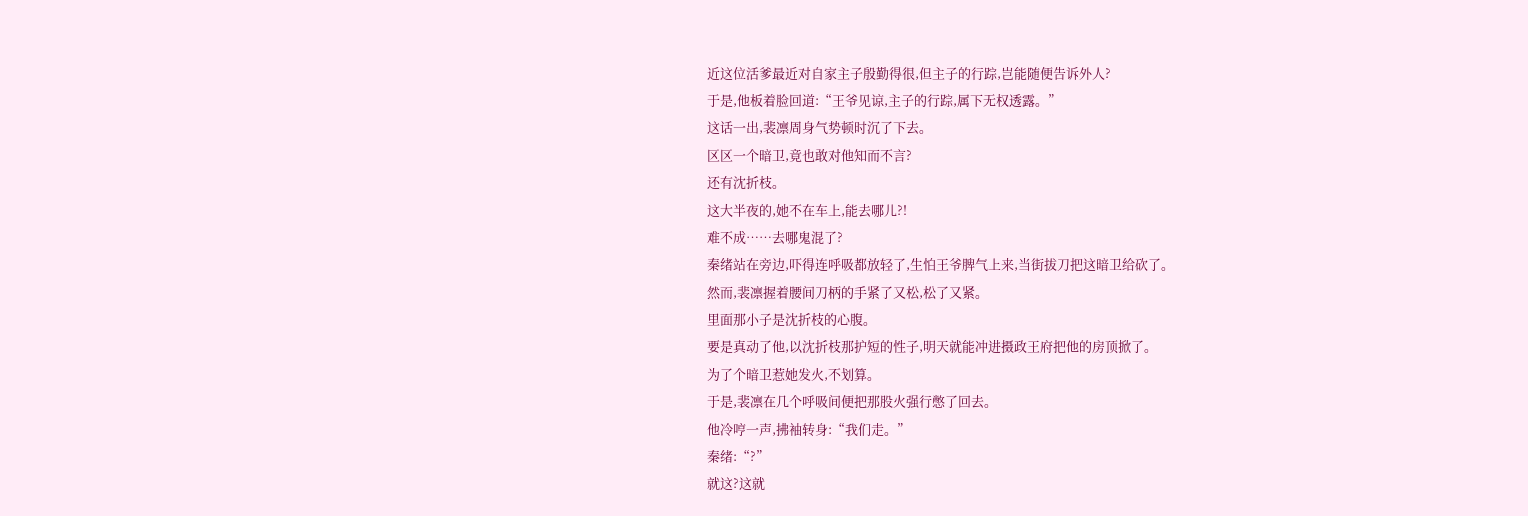近这位活爹最近对自家主子殷勤得很,但主子的行踪,岂能随便告诉外人?
于是,他板着脸回道:“王爷见谅,主子的行踪,属下无权透露。”
这话一出,裴凛周身气势顿时沉了下去。
区区一个暗卫,竟也敢对他知而不言?
还有沈折枝。
这大半夜的,她不在车上,能去哪儿?!
难不成……去哪鬼混了?
秦绪站在旁边,吓得连呼吸都放轻了,生怕王爷脾气上来,当街拔刀把这暗卫给砍了。
然而,裴凛握着腰间刀柄的手紧了又松,松了又紧。
里面那小子是沈折枝的心腹。
要是真动了他,以沈折枝那护短的性子,明天就能冲进摄政王府把他的房顶掀了。
为了个暗卫惹她发火,不划算。
于是,裴凛在几个呼吸间便把那股火强行憋了回去。
他冷哼一声,拂袖转身:“我们走。”
秦绪:“?”
就这?这就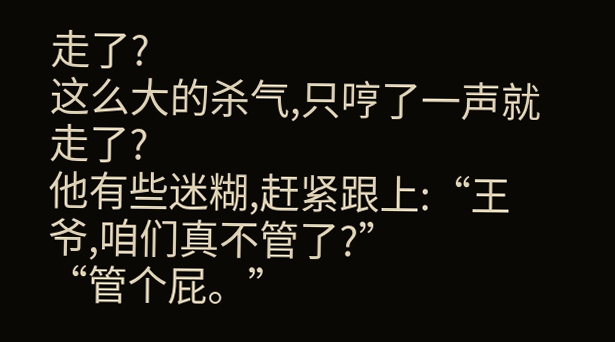走了?
这么大的杀气,只哼了一声就走了?
他有些迷糊,赶紧跟上:“王爷,咱们真不管了?”
“管个屁。”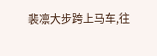裴凛大步跨上马车,往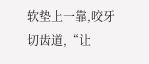软垫上一靠,咬牙切齿道,“让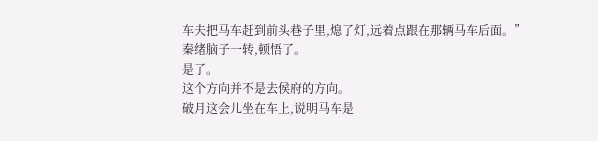车夫把马车赶到前头巷子里,熄了灯,远着点跟在那辆马车后面。”
秦绪脑子一转,顿悟了。
是了。
这个方向并不是去侯府的方向。
破月这会儿坐在车上,说明马车是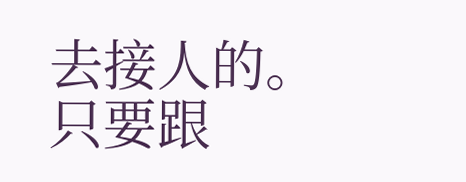去接人的。
只要跟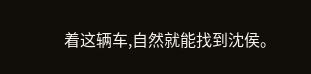着这辆车,自然就能找到沈侯。